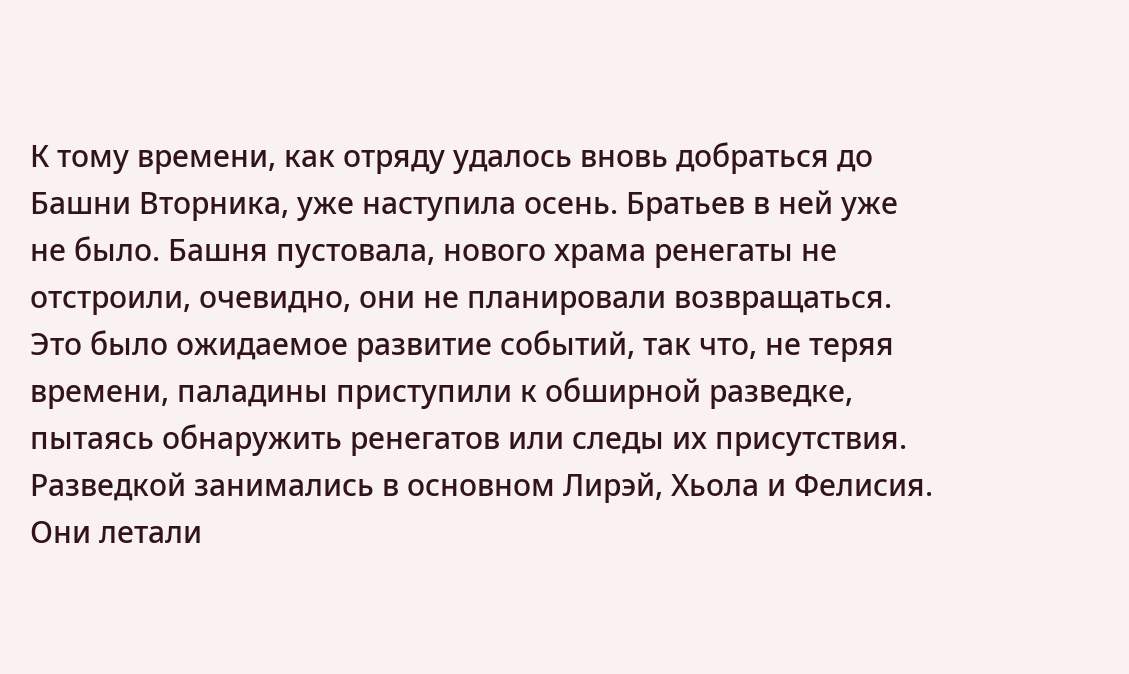К тому времени, как отряду удалось вновь добраться до Башни Вторника, уже наступила осень. Братьев в ней уже не было. Башня пустовала, нового храма ренегаты не отстроили, очевидно, они не планировали возвращаться. Это было ожидаемое развитие событий, так что, не теряя времени, паладины приступили к обширной разведке, пытаясь обнаружить ренегатов или следы их присутствия. Разведкой занимались в основном Лирэй, Хьола и Фелисия. Они летали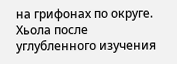на грифонах по округе. Хьола после углубленного изучения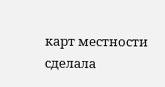карт местности сделала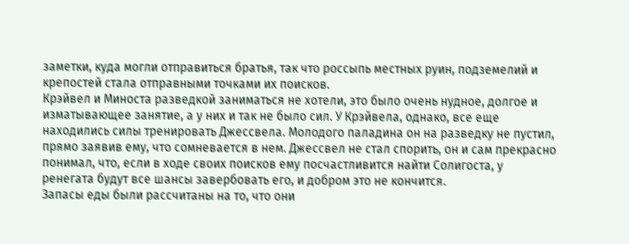заметки, куда могли отправиться братья, так что россыпь местных руин, подземелий и крепостей стала отправными точками их поисков.
Крэйвел и Миноста разведкой заниматься не хотели, это было очень нудное, долгое и изматывающее занятие, а у них и так не было сил. У Крэйвела, однако, все еще находились силы тренировать Джессвела. Молодого паладина он на разведку не пустил, прямо заявив ему, что сомневается в нем. Джессвел не стал спорить, он и сам прекрасно понимал, что, если в ходе своих поисков ему посчастливится найти Солигоста, у ренегата будут все шансы завербовать его, и добром это не кончится.
Запасы еды были рассчитаны на то, что они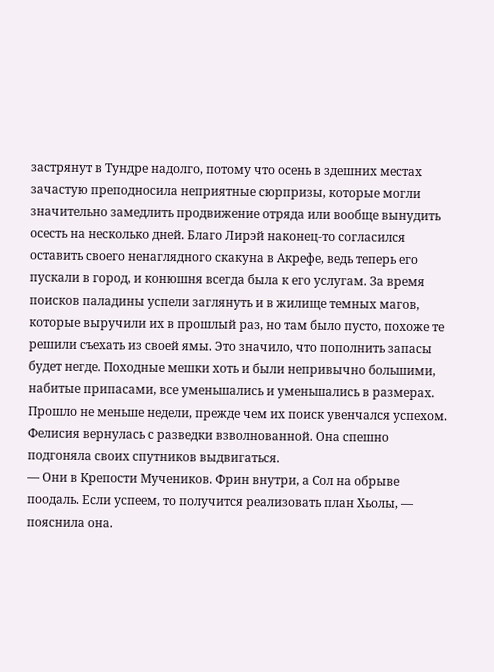застрянут в Тундре надолго, потому что осень в здешних местах зачастую преподносила неприятные сюрпризы, которые могли значительно замедлить продвижение отряда или вообще вынудить осесть на несколько дней. Благо Лирэй наконец-то согласился оставить своего ненаглядного скакуна в Акрефе, ведь теперь его пускали в город, и конюшня всегда была к его услугам. За время поисков паладины успели заглянуть и в жилище темных магов, которые выручили их в прошлый раз, но там было пусто, похоже те решили съехать из своей ямы. Это значило, что пополнить запасы будет негде. Походные мешки хоть и были непривычно большими, набитые припасами, все уменьшались и уменьшались в размерах.
Прошло не меньше недели, прежде чем их поиск увенчался успехом. Фелисия вернулась с разведки взволнованной. Она спешно подгоняла своих спутников выдвигаться.
— Они в Крепости Мучеников. Фрин внутри, а Сол на обрыве поодаль. Если успеем, то получится реализовать план Хьолы, — пояснила она.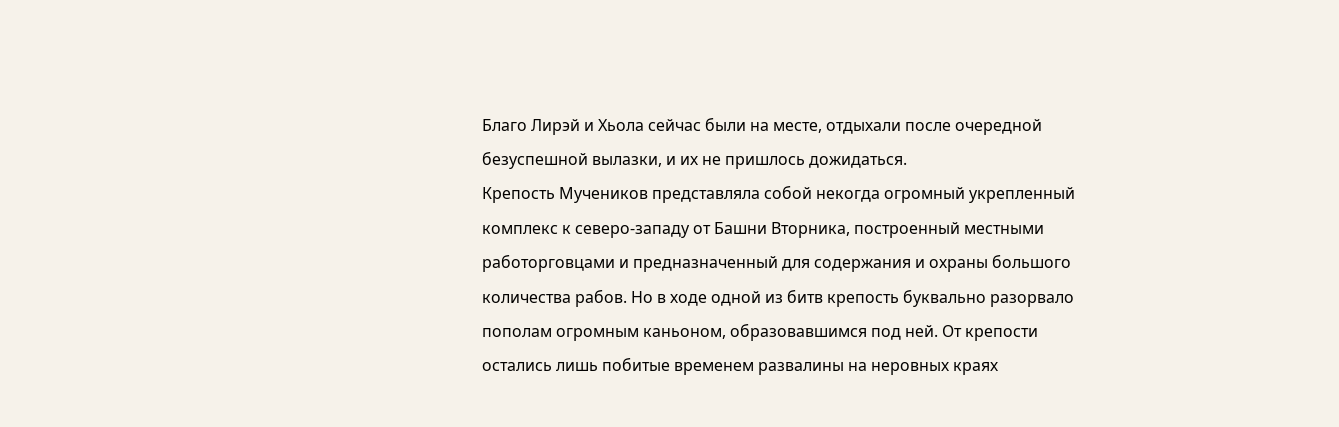Благо Лирэй и Хьола сейчас были на месте, отдыхали после очередной безуспешной вылазки, и их не пришлось дожидаться.
Крепость Мучеников представляла собой некогда огромный укрепленный комплекс к северо-западу от Башни Вторника, построенный местными работорговцами и предназначенный для содержания и охраны большого количества рабов. Но в ходе одной из битв крепость буквально разорвало пополам огромным каньоном, образовавшимся под ней. От крепости остались лишь побитые временем развалины на неровных краях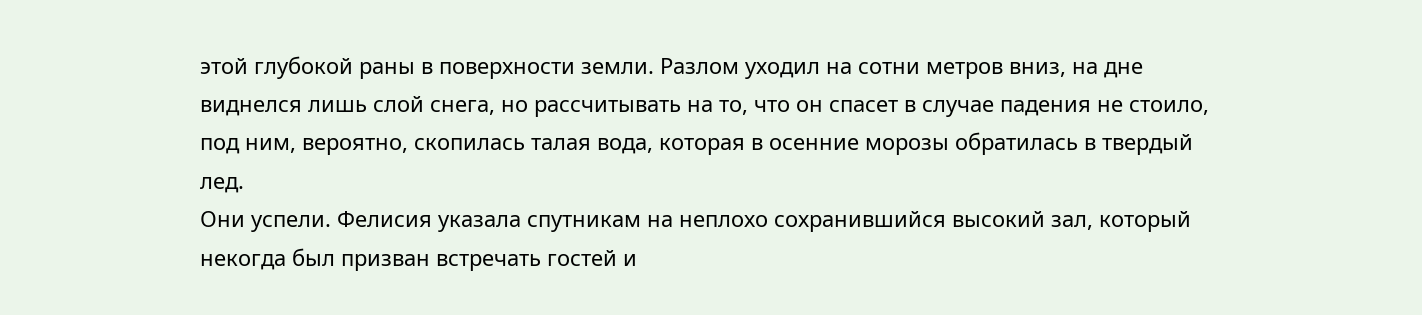этой глубокой раны в поверхности земли. Разлом уходил на сотни метров вниз, на дне виднелся лишь слой снега, но рассчитывать на то, что он спасет в случае падения не стоило, под ним, вероятно, скопилась талая вода, которая в осенние морозы обратилась в твердый лед.
Они успели. Фелисия указала спутникам на неплохо сохранившийся высокий зал, который некогда был призван встречать гостей и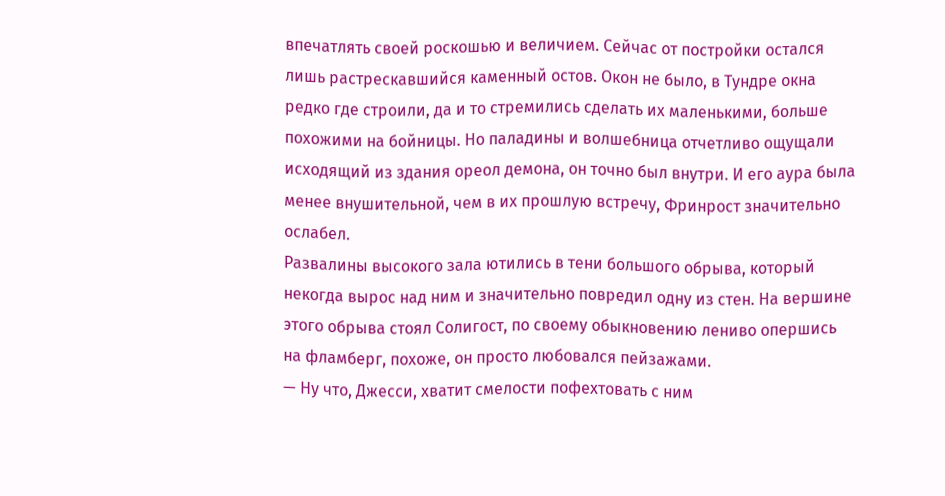впечатлять своей роскошью и величием. Сейчас от постройки остался лишь растрескавшийся каменный остов. Окон не было, в Тундре окна редко где строили, да и то стремились сделать их маленькими, больше похожими на бойницы. Но паладины и волшебница отчетливо ощущали исходящий из здания ореол демона, он точно был внутри. И его аура была менее внушительной, чем в их прошлую встречу, Фринрост значительно ослабел.
Развалины высокого зала ютились в тени большого обрыва, который некогда вырос над ним и значительно повредил одну из стен. На вершине этого обрыва стоял Солигост, по своему обыкновению лениво опершись на фламберг, похоже, он просто любовался пейзажами.
— Ну что, Джесси, хватит смелости пофехтовать с ним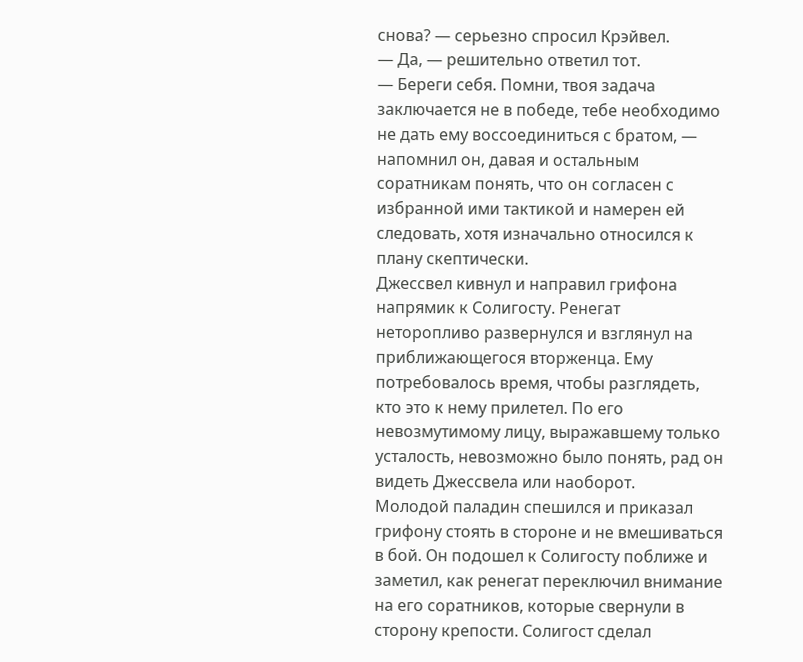снова? — серьезно спросил Крэйвел.
— Да, — решительно ответил тот.
— Береги себя. Помни, твоя задача заключается не в победе, тебе необходимо не дать ему воссоединиться с братом, — напомнил он, давая и остальным соратникам понять, что он согласен с избранной ими тактикой и намерен ей следовать, хотя изначально относился к плану скептически.
Джессвел кивнул и направил грифона напрямик к Солигосту. Ренегат неторопливо развернулся и взглянул на приближающегося вторженца. Ему потребовалось время, чтобы разглядеть, кто это к нему прилетел. По его невозмутимому лицу, выражавшему только усталость, невозможно было понять, рад он видеть Джессвела или наоборот.
Молодой паладин спешился и приказал грифону стоять в стороне и не вмешиваться в бой. Он подошел к Солигосту поближе и заметил, как ренегат переключил внимание на его соратников, которые свернули в сторону крепости. Солигост сделал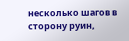несколько шагов в сторону руин,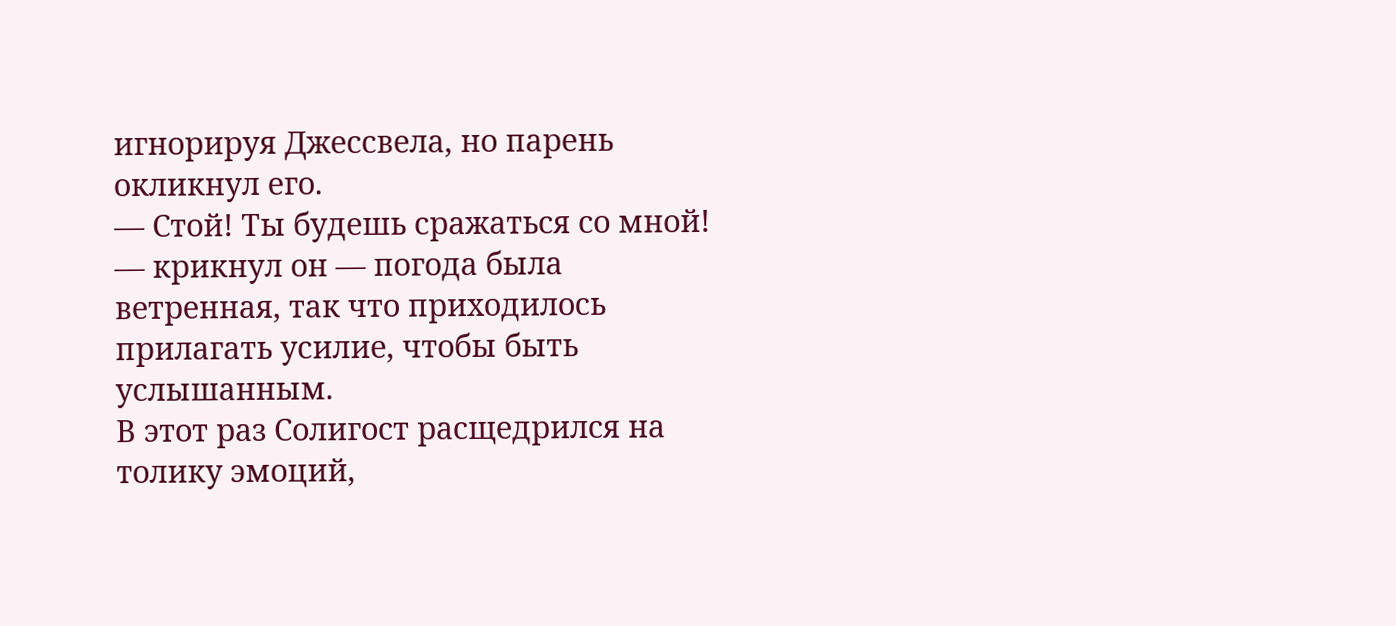игнорируя Джессвела, но парень окликнул его.
— Стой! Ты будешь сражаться со мной! — крикнул он — погода была ветренная, так что приходилось прилагать усилие, чтобы быть услышанным.
В этот раз Солигост расщедрился на толику эмоций,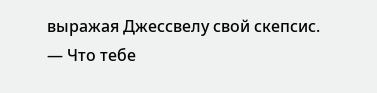выражая Джессвелу свой скепсис.
— Что тебе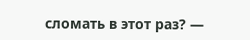сломать в этот раз? —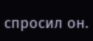спросил он.